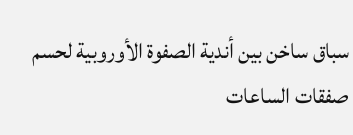سباق ساخن بين أندية الصفوة الأوروبية لحسم صفقات الساعات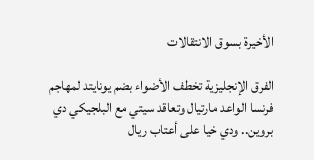الأخيرة بسوق الانتقالات

الفرق الإنجليزية تخطف الأضواء بضم يونايتد لمهاجم فرنسا الواعد مارتيال وتعاقد سيتي مع البلجيكي دي بروين.. ودي خيا على أعتاب ريال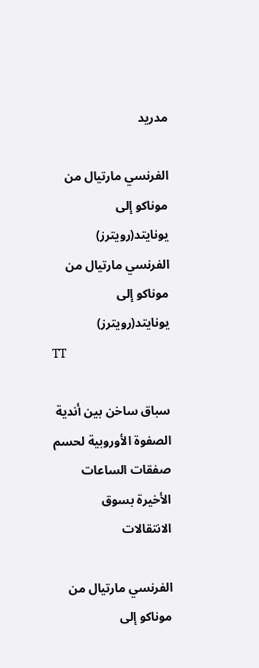مدريد

الفرنسي مارتيال من موناكو إلى  يونايتد(رويترز)
الفرنسي مارتيال من موناكو إلى يونايتد(رويترز)
TT

سباق ساخن بين أندية الصفوة الأوروبية لحسم صفقات الساعات الأخيرة بسوق الانتقالات

الفرنسي مارتيال من موناكو إلى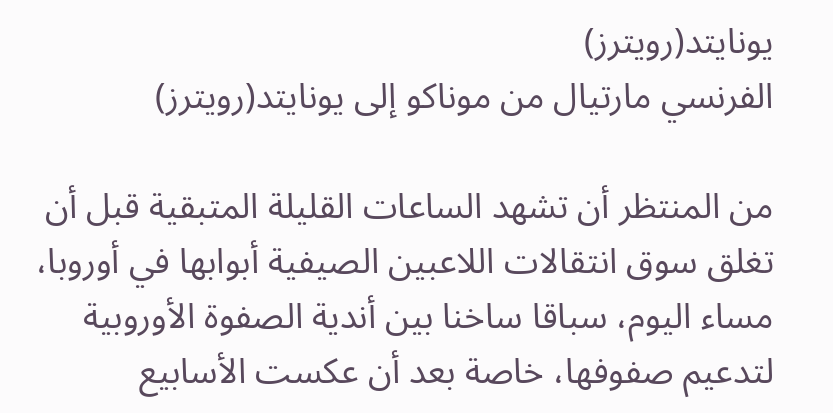يونايتد(رويترز)
الفرنسي مارتيال من موناكو إلى يونايتد(رويترز)

من المنتظر أن تشهد الساعات القليلة المتبقية قبل أن تغلق سوق انتقالات اللاعبين الصيفية أبوابها في أوروبا، مساء اليوم، سباقا ساخنا بين أندية الصفوة الأوروبية لتدعيم صفوفها، خاصة بعد أن عكست الأسابيع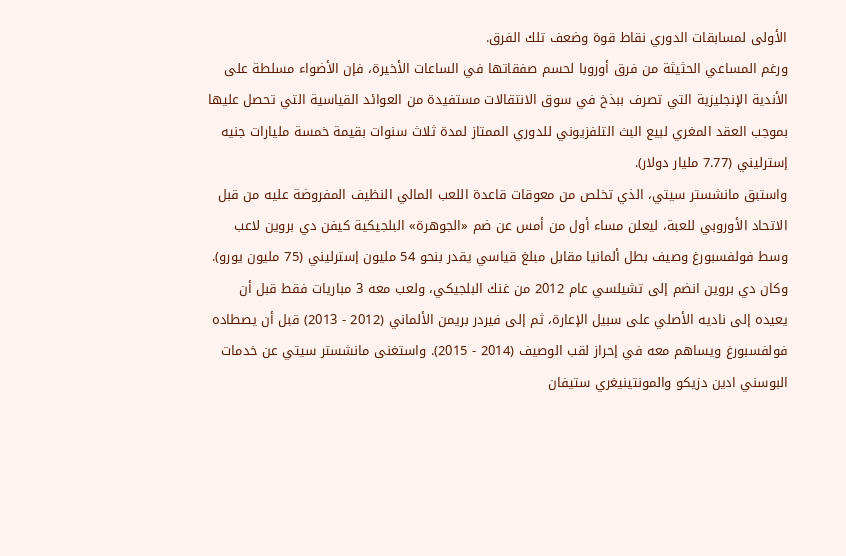الأولى لمسابقات الدوري نقاط قوة وضعف تلك الفرق.
ورغم المساعي الحثيثة من فرق أوروبا لحسم صفقاتها في الساعات الأخيرة، فإن الأضواء مسلطة على الأندية الإنجليزية التي تصرف ببذخ في سوق الانتقالات مستفيدة من العوائد القياسية التي تحصل عليها بموجب العقد المغري لبيع البث التلفزيوني للدوري الممتاز لمدة ثلاث سنوات بقيمة خمسة مليارات جنيه إسترليني (7.77 مليار دولار).
واستبق مانشستر سيتي، الذي تخلص من معوقات قاعدة اللعب المالي النظيف المفروضة عليه من قبل الاتحاد الأوروبي للعبة، ليعلن مساء أول من أمس عن ضم «الجوهرة» البلجيكية كيفن دي بروين لاعب وسط فولفسبورغ وصيف بطل ألمانيا مقابل مبلغ قياسي يقدر بنحو 54 مليون إسترليني (75 مليون يورو).
وكان دي بروين انضم إلى تشيلسي عام 2012 من غنك البلجيكي، ولعب معه 3 مباريات فقط قبل أن يعيده إلى ناديه الأصلي على سبيل الإعارة، ثم إلى فيردر بريمن الألماني (2012 - 2013) قبل أن يصطاده فولفسبورغ ويساهم معه في إحراز لقب الوصيف (2014 - 2015). واستغنى مانشستر سيتي عن خدمات البوسني ادين دزيكو والمونتينيغري ستيفان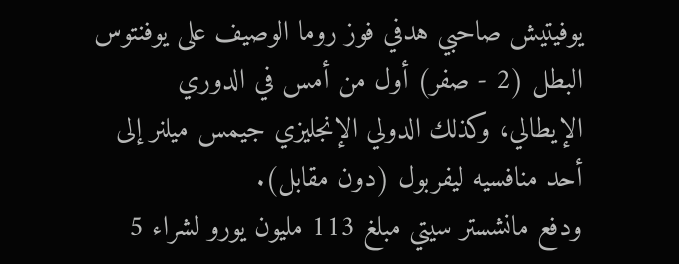يوفيتيش صاحبي هدفي فوز روما الوصيف على يوفنتوس البطل (2 - صفر) أول من أمس في الدوري الإيطالي، وكذلك الدولي الإنجليزي جيمس ميلنر إلى أحد منافسيه ليفربول (دون مقابل).
ودفع مانشستر سيتي مبلغ 113 مليون يورو لشراء 5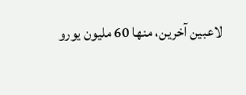لاعبين آخرين، منها 60 مليون يورو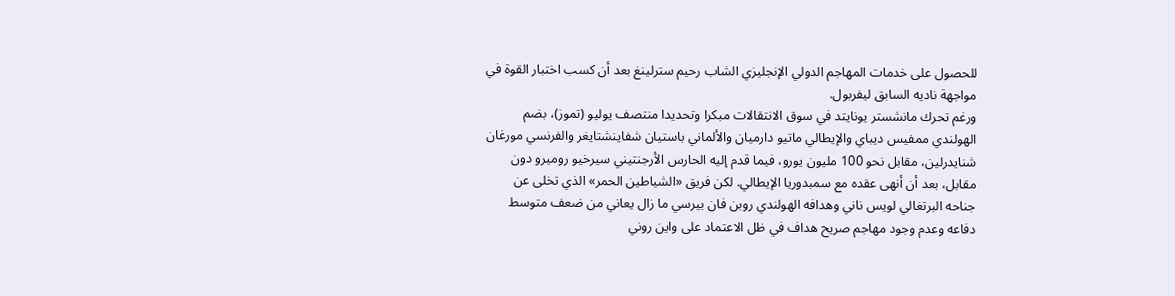للحصول على خدمات المهاجم الدولي الإنجليزي الشاب رحيم سترلينغ بعد أن كسب اختبار القوة في مواجهة ناديه السابق ليفربول.
ورغم تحرك مانشستر يونايتد في سوق الانتقالات مبكرا وتحديدا منتصف يوليو (تموز)، بضم الهولندي ممفيس ديباي والإيطالي ماتيو دارميان والألماني باستيان شفاينشتايغر والفرنسي مورغان شنايدرلين، مقابل نحو 100 مليون يورو، فيما قدم إليه الحارس الأرجنتيني سيرخيو روميرو دون مقابل، بعد أن أنهى عقده مع سمبدوريا الإيطالي. لكن فريق «الشياطين الحمر» الذي تخلى عن جناحه البرتغالي لويس ناني وهدافه الهولندي روبن فان بيرسي ما زال يعاني من ضعف متوسط دفاعه وعدم وجود مهاجم صريح هداف في ظل الاعتماد على واين روني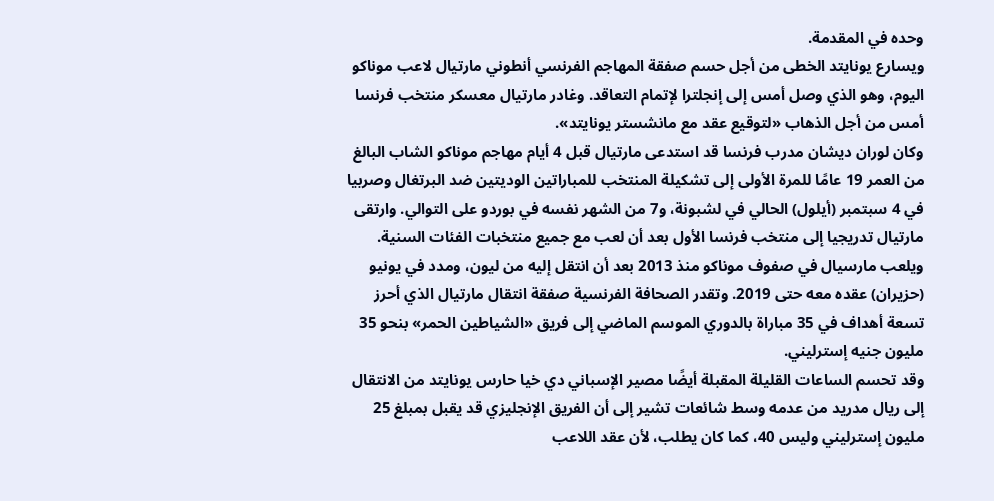وحده في المقدمة.
ويسارع يونايتد الخطى من أجل حسم صفقة المهاجم الفرنسي أنطوني مارتيال لاعب موناكو اليوم، وهو الذي وصل أمس إلى إنجلترا لإتمام التعاقد. وغادر مارتيال معسكر منتخب فرنسا أمس من أجل الذهاب «لتوقيع عقد مع مانشستر يونايتد».
وكان لوران ديشان مدرب فرنسا قد استدعى مارتيال قبل 4 أيام مهاجم موناكو الشاب البالغ من العمر 19 عامًا للمرة الأولى إلى تشكيلة المنتخب للمباراتين الوديتين ضد البرتغال وصربيا في 4 سبتمبر (أيلول) الحالي في لشبونة، و7 من الشهر نفسه في بوردو على التوالي. وارتقى مارتيال تدريجيا إلى منتخب فرنسا الأول بعد أن لعب مع جميع منتخبات الفئات السنية. ويلعب مارسيال في صفوف موناكو منذ 2013 بعد أن انتقل إليه من ليون، ومدد في يونيو (حزيران) عقده معه حتى 2019. وتقدر الصحافة الفرنسية صفقة انتقال مارتيال الذي أحرز تسعة أهداف في 35 مباراة بالدوري الموسم الماضي إلى فريق «الشياطين الحمر» بنحو 35 مليون جنيه إسترليني.
وقد تحسم الساعات القليلة المقبلة أيضًا مصير الإسباني دي خيا حارس يونايتد من الانتقال إلى ريال مدريد من عدمه وسط شائعات تشير إلى أن الفريق الإنجليزي قد يقبل بمبلغ 25 مليون إسترليني وليس 40، كما كان يطلب، لأن عقد اللاعب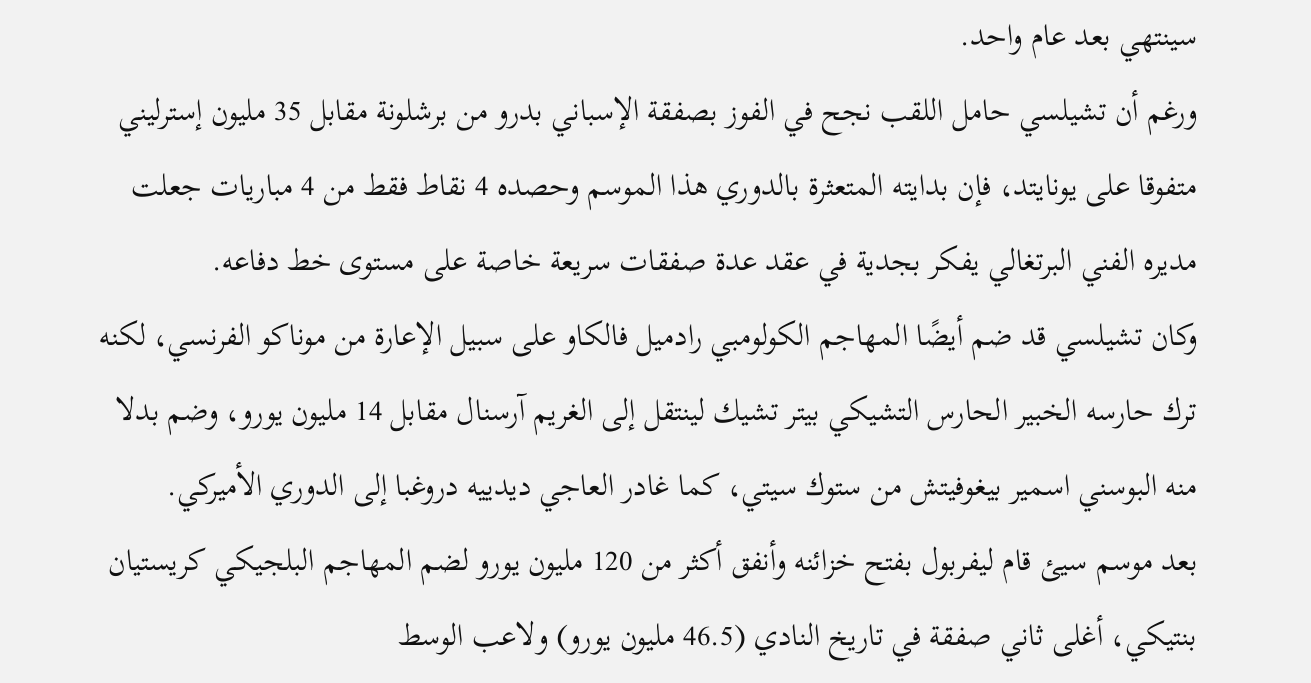سينتهي بعد عام واحد.
ورغم أن تشيلسي حامل اللقب نجح في الفوز بصفقة الإسباني بدرو من برشلونة مقابل 35 مليون إسترليني متفوقا على يونايتد، فإن بدايته المتعثرة بالدوري هذا الموسم وحصده 4 نقاط فقط من 4 مباريات جعلت مديره الفني البرتغالي يفكر بجدية في عقد عدة صفقات سريعة خاصة على مستوى خط دفاعه.
وكان تشيلسي قد ضم أيضًا المهاجم الكولومبي رادميل فالكاو على سبيل الإعارة من موناكو الفرنسي، لكنه ترك حارسه الخبير الحارس التشيكي بيتر تشيك لينتقل إلى الغريم آرسنال مقابل 14 مليون يورو، وضم بدلا منه البوسني اسمير بيغوفيتش من ستوك سيتي، كما غادر العاجي ديدييه دروغبا إلى الدوري الأميركي.
بعد موسم سيئ قام ليفربول بفتح خزائنه وأنفق أكثر من 120 مليون يورو لضم المهاجم البلجيكي كريستيان بنتيكي، أغلى ثاني صفقة في تاريخ النادي (46.5 مليون يورو) ولاعب الوسط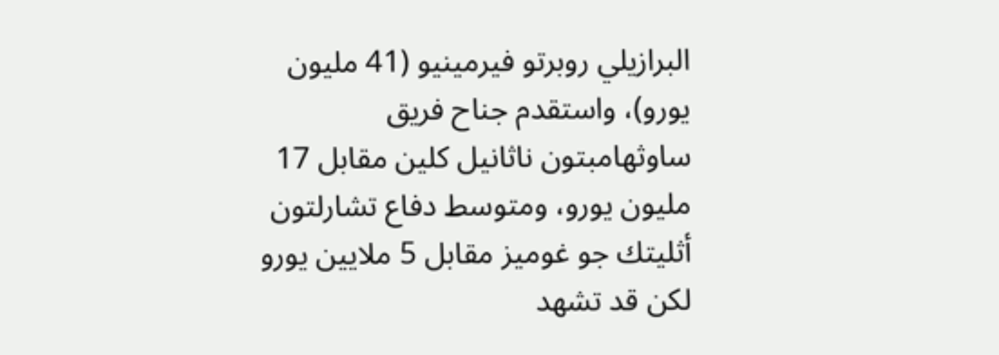البرازيلي روبرتو فيرمينيو (41 مليون يورو)، واستقدم جناح فريق ساوثهامبتون ناثانيل كلين مقابل 17 مليون يورو، ومتوسط دفاع تشارلتون أثليتك جو غوميز مقابل 5 ملايين يورو لكن قد تشهد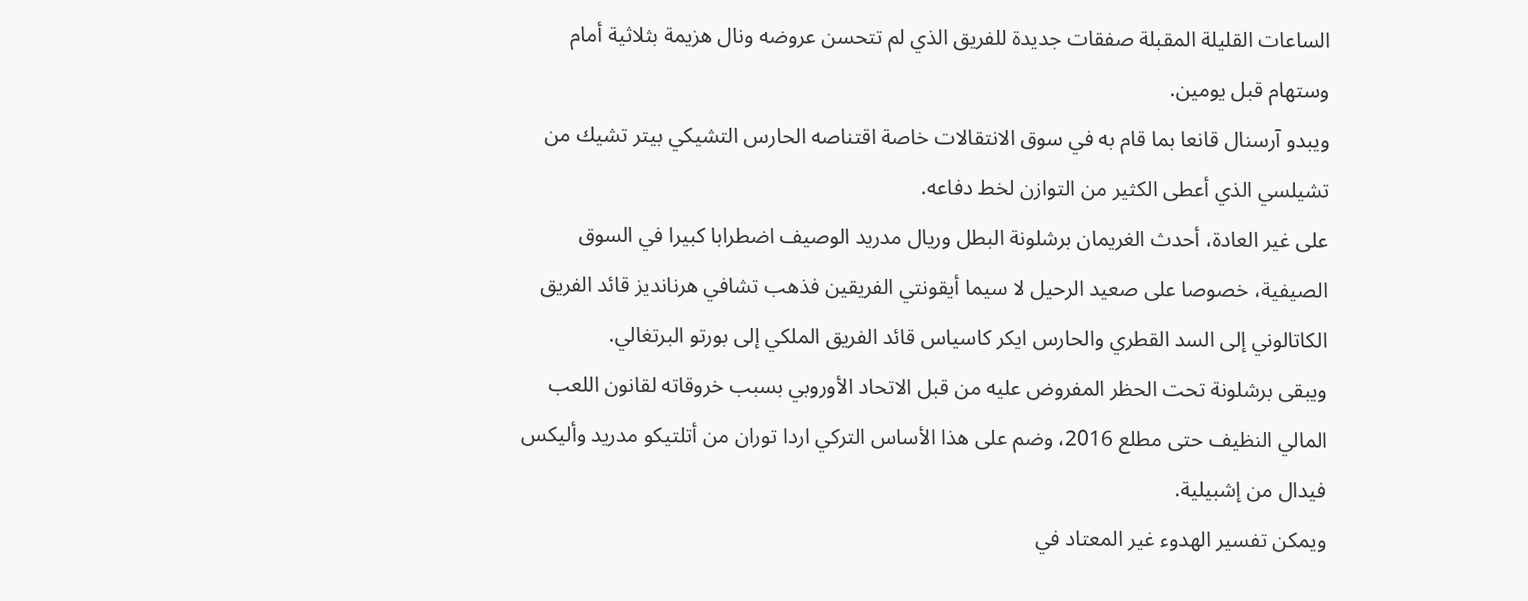الساعات القليلة المقبلة صفقات جديدة للفريق الذي لم تتحسن عروضه ونال هزيمة بثلاثية أمام وستهام قبل يومين.
ويبدو آرسنال قانعا بما قام به في سوق الانتقالات خاصة اقتناصه الحارس التشيكي بيتر تشيك من تشيلسي الذي أعطى الكثير من التوازن لخط دفاعه.
على غير العادة، أحدث الغريمان برشلونة البطل وريال مدريد الوصيف اضطرابا كبيرا في السوق الصيفية، خصوصا على صعيد الرحيل لا سيما أيقونتي الفريقين فذهب تشافي هرنانديز قائد الفريق الكاتالوني إلى السد القطري والحارس ايكر كاسياس قائد الفريق الملكي إلى بورتو البرتغالي.
ويبقى برشلونة تحت الحظر المفروض عليه من قبل الاتحاد الأوروبي بسبب خروقاته لقانون اللعب المالي النظيف حتى مطلع 2016، وضم على هذا الأساس التركي اردا توران من أتلتيكو مدريد وأليكس فيدال من إشبيلية.
ويمكن تفسير الهدوء غير المعتاد في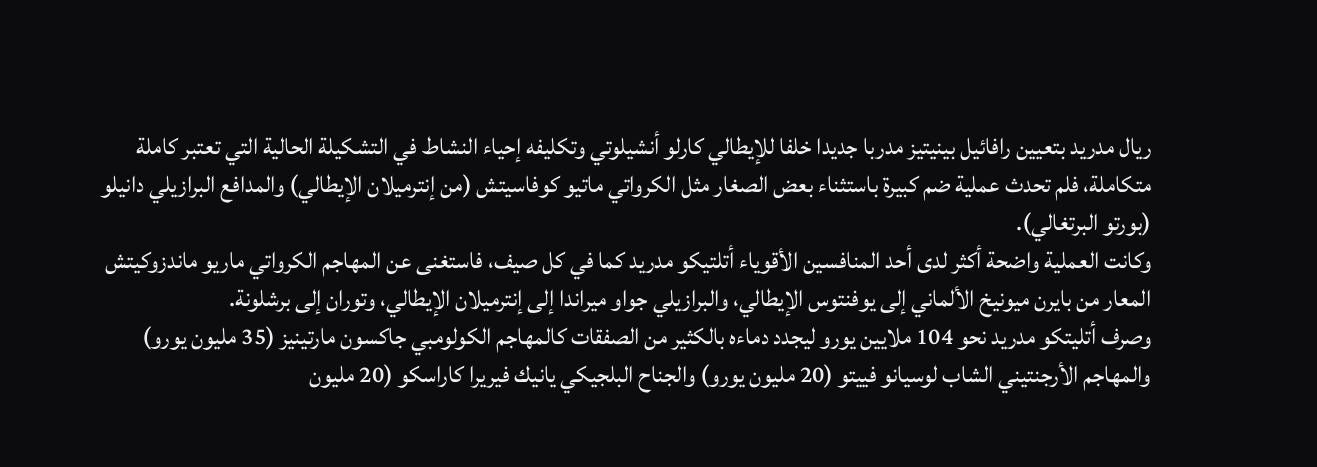ريال مدريد بتعيين رافائيل بينيتيز مدربا جديدا خلفا للإيطالي كارلو أنشيلوتي وتكليفه إحياء النشاط في التشكيلة الحالية التي تعتبر كاملة متكاملة، فلم تحدث عملية ضم كبيرة باستثناء بعض الصغار مثل الكرواتي ماتيو كوفاسيتش (من إنترميلان الإيطالي) والمدافع البرازيلي دانيلو (بورتو البرتغالي).
وكانت العملية واضحة أكثر لدى أحد المنافسين الأقوياء أتلتيكو مدريد كما في كل صيف، فاستغنى عن المهاجم الكرواتي ماريو ماندزوكيتش المعار من بايرن ميونيخ الألماني إلى يوفنتوس الإيطالي، والبرازيلي جواو ميراندا إلى إنترميلان الإيطالي، وتوران إلى برشلونة.
وصرف أتليتكو مدريد نحو 104 ملايين يورو ليجدد دماءه بالكثير من الصفقات كالمهاجم الكولومبي جاكسون مارتينيز (35 مليون يورو) والمهاجم الأرجنتيني الشاب لوسيانو فييتو (20 مليون يورو) والجناح البلجيكي يانيك فيريرا كاراسكو (20 مليون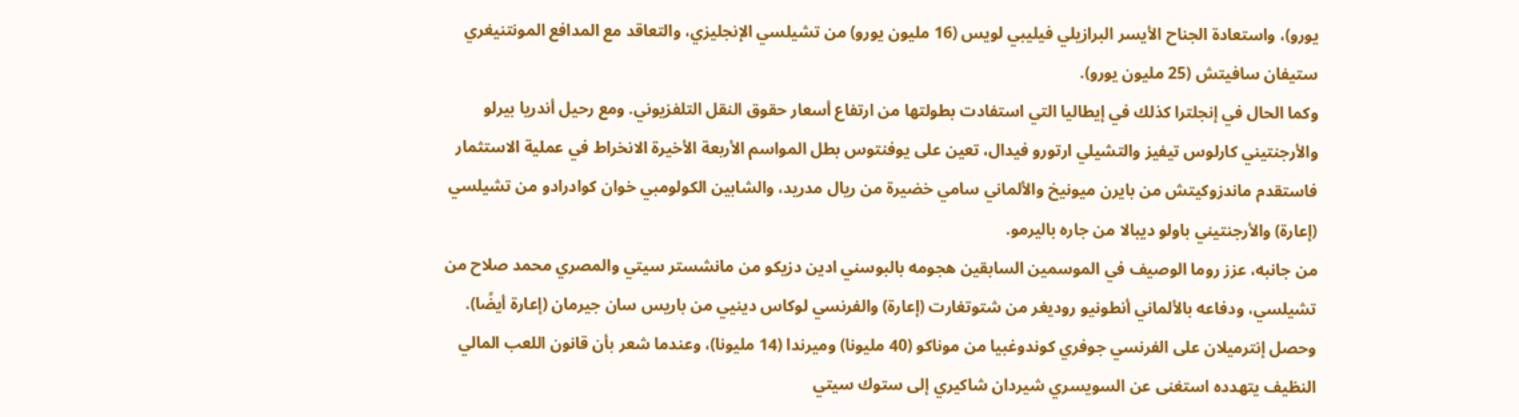يورو)، واستعادة الجناح الأيسر البرازيلي فيليبي لويس (16 مليون يورو) من تشيلسي الإنجليزي، والتعاقد مع المدافع المونتنيغري ستيفان سافيتش (25 مليون يورو).
وكما الحال في إنجلترا كذلك في إيطاليا التي استفادت بطولتها من ارتفاع أسعار حقوق النقل التلفزيوني. ومع رحيل أندريا بيرلو والأرجنتيني كارلوس تيفيز والتشيلي ارتورو فيدال، تعين على يوفنتوس بطل المواسم الأربعة الأخيرة الانخراط في عملية الاستثمار فاستقدم ماندزوكيتش من بايرن ميونيخ والألماني سامي خضيرة من ريال مدريد، والشابين الكولومبي خوان كوادرادو من تشيلسي (إعارة) والأرجنتيني باولو ديبالا من جاره باليرمو.
من جانبه، عزز روما الوصيف في الموسمين السابقين هجومه بالبوسني ادين دزيكو من مانشستر سيتي والمصري محمد صلاح من تشيلسي، ودفاعه بالألماني أنطونيو روديغر من شتوتغارت (إعارة) والفرنسي لوكاس دينيي من باريس سان جيرمان (إعارة أيضًا). وحصل إنترميلان على الفرنسي جوفري كوندوغبيا من موناكو (40 مليونا) وميرندا (14 مليونا)، وعندما شعر بأن قانون اللعب المالي النظيف يتهدده استغنى عن السويسري شيردان شاكيري إلى ستوك سيتي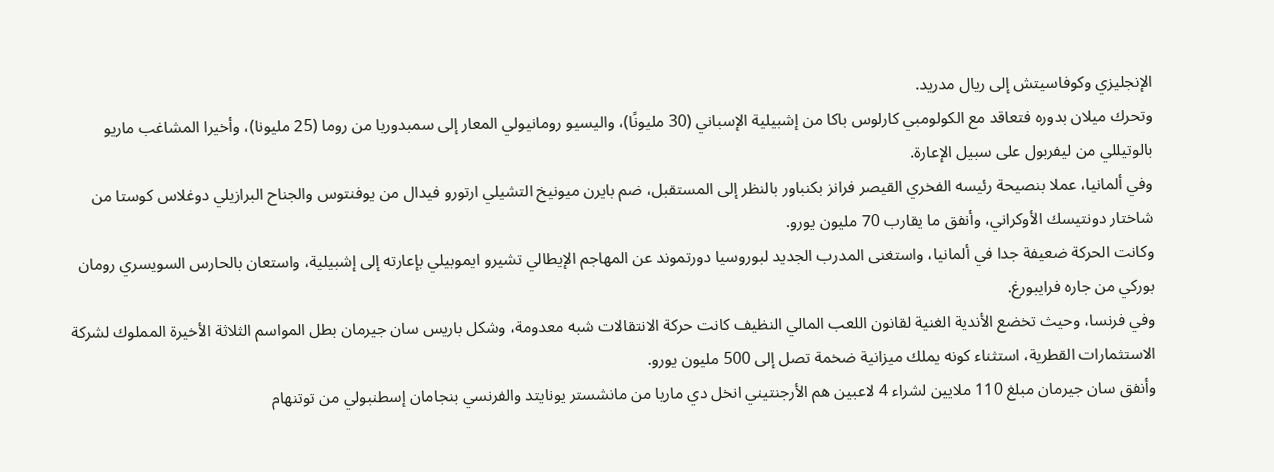الإنجليزي وكوفاسيتش إلى ريال مدريد.
وتحرك ميلان بدوره فتعاقد مع الكولومبي كارلوس باكا من إشبيلية الإسباني (30 مليونًا)، واليسيو رومانيولي المعار إلى سمبدوريا من روما (25 مليونا)، وأخيرا المشاغب ماريو بالوتيللي من ليفربول على سبيل الإعارة.
وفي ألمانيا، عملا بنصيحة رئيسه الفخري القيصر فرانز بكنباور بالنظر إلى المستقبل، ضم بايرن ميونيخ التشيلي ارتورو فيدال من يوفنتوس والجناح البرازيلي دوغلاس كوستا من شاختار دونتيسك الأوكراني، وأنفق ما يقارب 70 مليون يورو.
وكانت الحركة ضعيفة جدا في ألمانيا، واستغنى المدرب الجديد لبوروسيا دورتموند عن المهاجم الإيطالي تشيرو ايموبيلي بإعارته إلى إشبيلية، واستعان بالحارس السويسري رومان بوركي من جاره فرايبورغ.
وفي فرنسا، وحيث تخضع الأندية الغنية لقانون اللعب المالي النظيف كانت حركة الانتقالات شبه معدومة، وشكل باريس سان جيرمان بطل المواسم الثلاثة الأخيرة المملوك لشركة الاستثمارات القطرية، استثناء كونه يملك ميزانية ضخمة تصل إلى 500 مليون يورو.
وأنفق سان جيرمان مبلغ 110 ملايين لشراء 4 لاعبين هم الأرجنتيني انخل دي ماريا من مانشستر يونايتد والفرنسي بنجامان إسطنبولي من توتنهام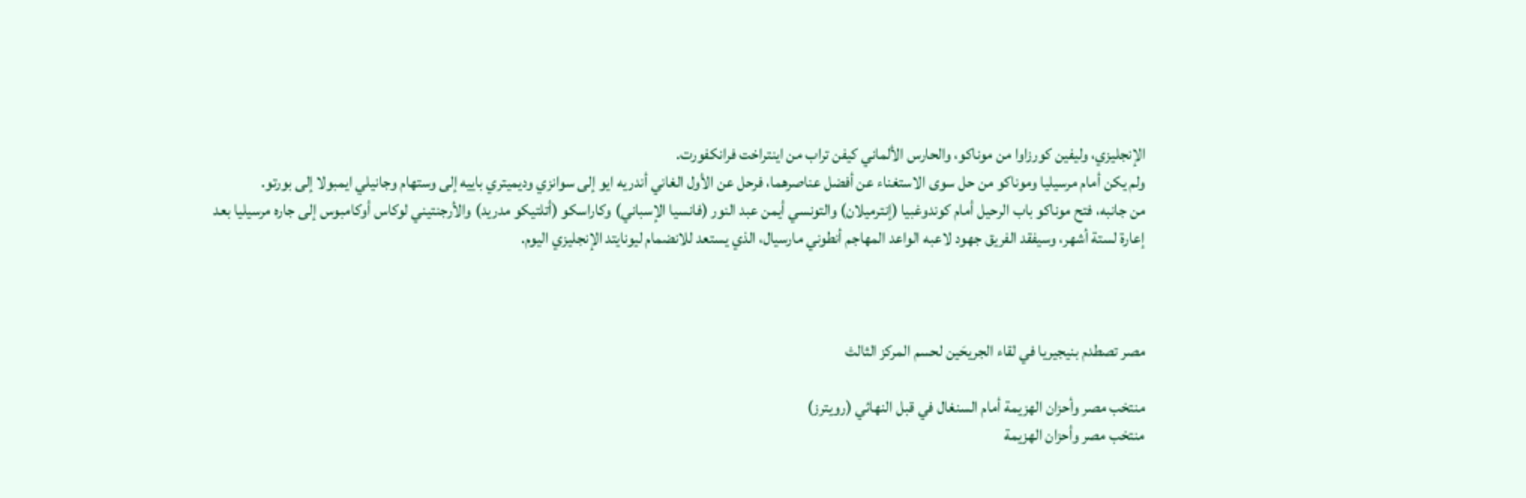الإنجليزي، وليفين كورزاوا من موناكو، والحارس الألماني كيفن تراب من اينتراخت فرانكفورت.
ولم يكن أمام مرسيليا وموناكو من حل سوى الاستغناء عن أفضل عناصرهما، فرحل عن الأول الغاني أندريه ايو إلى سوانزي وديميتري باييه إلى وستهام وجانيلي ايمبولا إلى بورتو.
من جانبه، فتح موناكو باب الرحيل أمام كوندوغبيا (إنترميلان) والتونسي أيمن عبد النور (فانسيا الإسباني) وكاراسكو (أتلتيكو مدريد) والأرجنتيني لوكاس أوكامبوس إلى جاره مرسيليا بعد إعارة لستة أشهر، وسيفقد الفريق جهود لاعبه الواعد المهاجم أنطوني مارسيال، الذي يستعد للانضمام ليونايتد الإنجليزي اليوم.



مصر تصطدم بنيجيريا في لقاء الجريحَين لحسم المركز الثالث

منتخب مصر وأحزان الهزيمة أمام السنغال في قبل النهائي (رويترز)
منتخب مصر وأحزان الهزيمة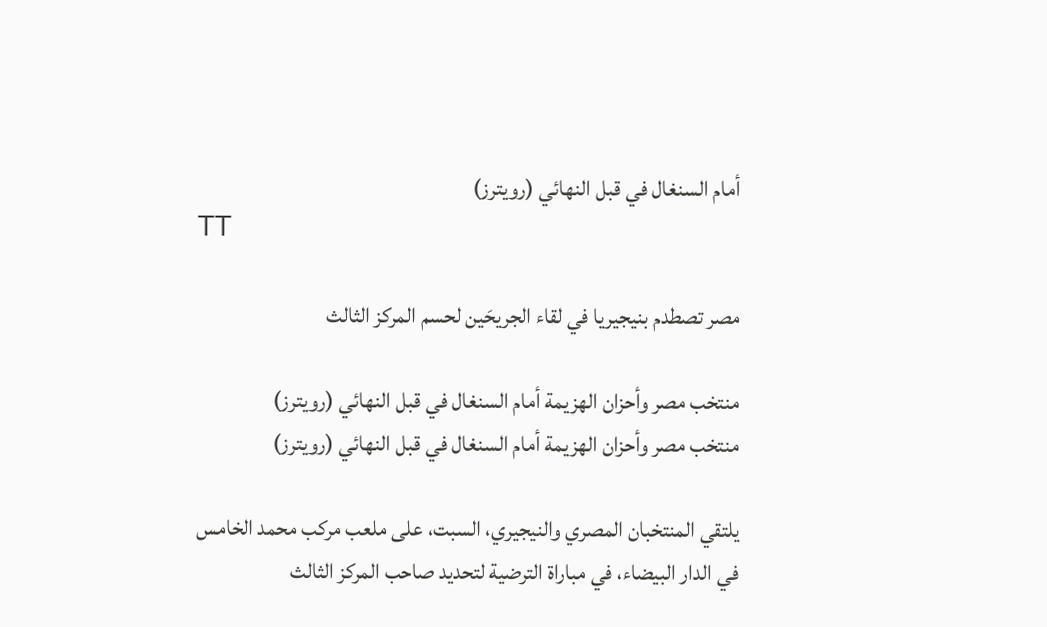أمام السنغال في قبل النهائي (رويترز)
TT

مصر تصطدم بنيجيريا في لقاء الجريحَين لحسم المركز الثالث

منتخب مصر وأحزان الهزيمة أمام السنغال في قبل النهائي (رويترز)
منتخب مصر وأحزان الهزيمة أمام السنغال في قبل النهائي (رويترز)

يلتقي المنتخبان المصري والنيجيري، السبت، على ملعب مركب محمد الخامس في الدار البيضاء، في مباراة الترضية لتحديد صاحب المركز الثالث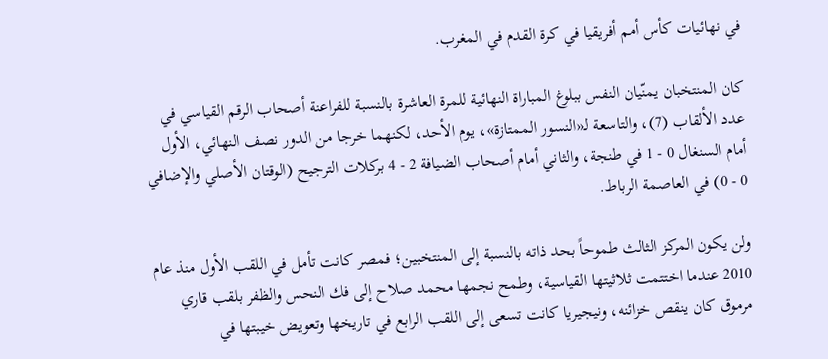في نهائيات كأس أمم أفريقيا في كرة القدم في المغرب.

كان المنتخبان يمنّيان النفس ببلوغ المباراة النهائية للمرة العاشرة بالنسبة للفراعنة أصحاب الرقم القياسي في عدد الألقاب (7)، والتاسعة لـ«النسور الممتازة»، يوم الأحد، لكنهما خرجا من الدور نصف النهائي، الأول أمام السنغال 0 - 1 في طنجة، والثاني أمام أصحاب الضيافة 2 - 4 بركلات الترجيح (الوقتان الأصلي والإضافي 0 - 0) في العاصمة الرباط.

ولن يكون المركز الثالث طموحاً بحد ذاته بالنسبة إلى المنتخبين؛ فمصر كانت تأمل في اللقب الأول منذ عام 2010 عندما اختتمت ثلاثيتها القياسية، وطمح نجمها محمد صلاح إلى فك النحس والظفر بلقب قاري مرموق كان ينقص خزائنه، ونيجيريا كانت تسعى إلى اللقب الرابع في تاريخها وتعويض خيبتها في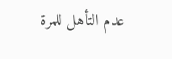عدم التأهل للمرة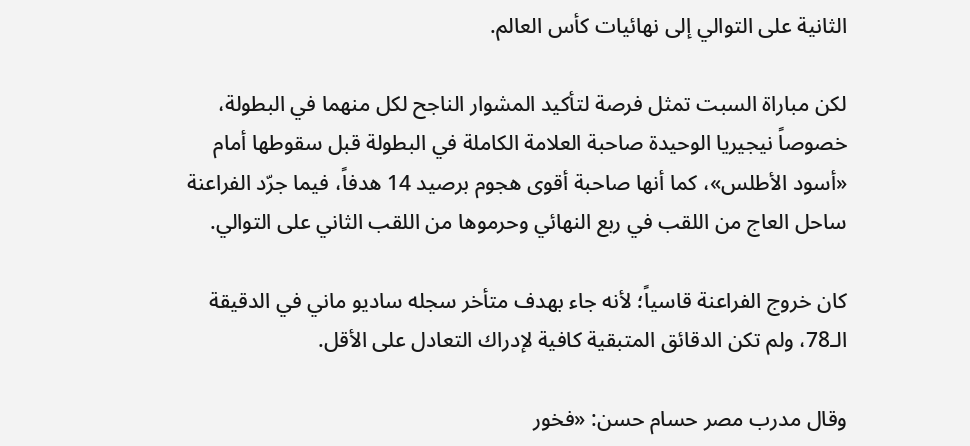الثانية على التوالي إلى نهائيات كأس العالم.

لكن مباراة السبت تمثل فرصة لتأكيد المشوار الناجح لكل منهما في البطولة، خصوصاً نيجيريا الوحيدة صاحبة العلامة الكاملة في البطولة قبل سقوطها أمام «أسود الأطلس»، كما أنها صاحبة أقوى هجوم برصيد 14 هدفاً، فيما جرّد الفراعنة ساحل العاج من اللقب في ربع النهائي وحرموها من اللقب الثاني على التوالي.

كان خروج الفراعنة قاسياً؛ لأنه جاء بهدف متأخر سجله ساديو ماني في الدقيقة الـ78، ولم تكن الدقائق المتبقية كافية لإدراك التعادل على الأقل.

وقال مدرب مصر حسام حسن: «فخور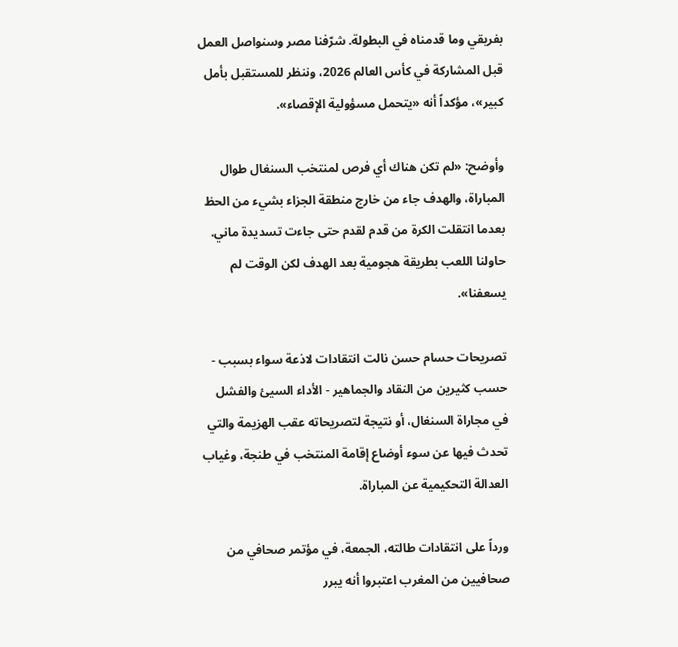بفريقي وما قدمناه في البطولة. شرّفنا مصر وسنواصل العمل قبل المشاركة في كأس العالم 2026، وننظر للمستقبل بأمل كبير»، مؤكداً أنه «يتحمل مسؤولية الإقصاء».

وأوضح: «لم تكن هناك أي فرص لمنتخب السنغال طوال المباراة، والهدف جاء من خارج منطقة الجزاء بشيء من الحظ بعدما انتقلت الكرة من قدم لقدم حتى جاءت تسديدة ماني. حاولنا اللعب بطريقة هجومية بعد الهدف لكن الوقت لم يسعفنا».

تصريحات حسام حسن نالت انتقادات لاذعة سواء بسبب - حسب كثيرين من النقاد والجماهير - الأداء السيئ والفشل في مجاراة السنغال، أو نتيجة لتصريحاته عقب الهزيمة والتي تحدث فيها عن سوء أوضاع إقامة المنتخب في طنجة، وغياب العدالة التحكيمية عن المباراة.

ورداً على انتقادات طالته، الجمعة، في مؤتمر صحافي من صحافيين من المغرب اعتبروا أنه يبرر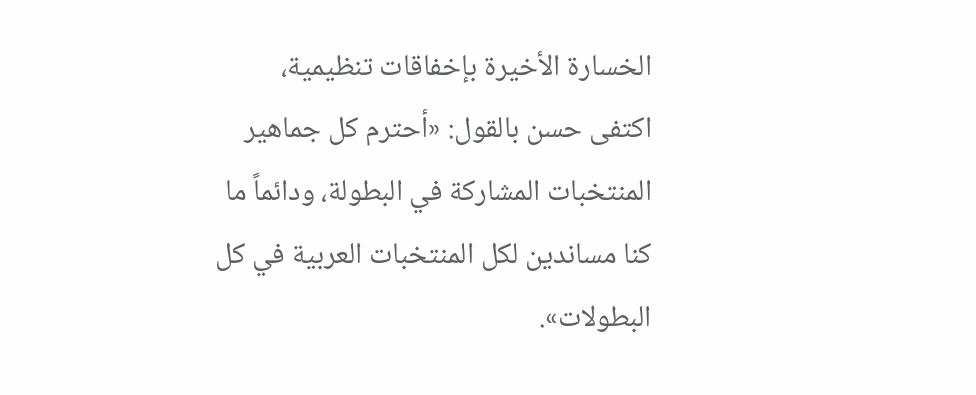الخسارة الأخيرة بإخفاقات تنظيمية، اكتفى حسن بالقول: «أحترم كل جماهير المنتخبات المشاركة في البطولة، ودائماً ما كنا مساندين لكل المنتخبات العربية في كل البطولات».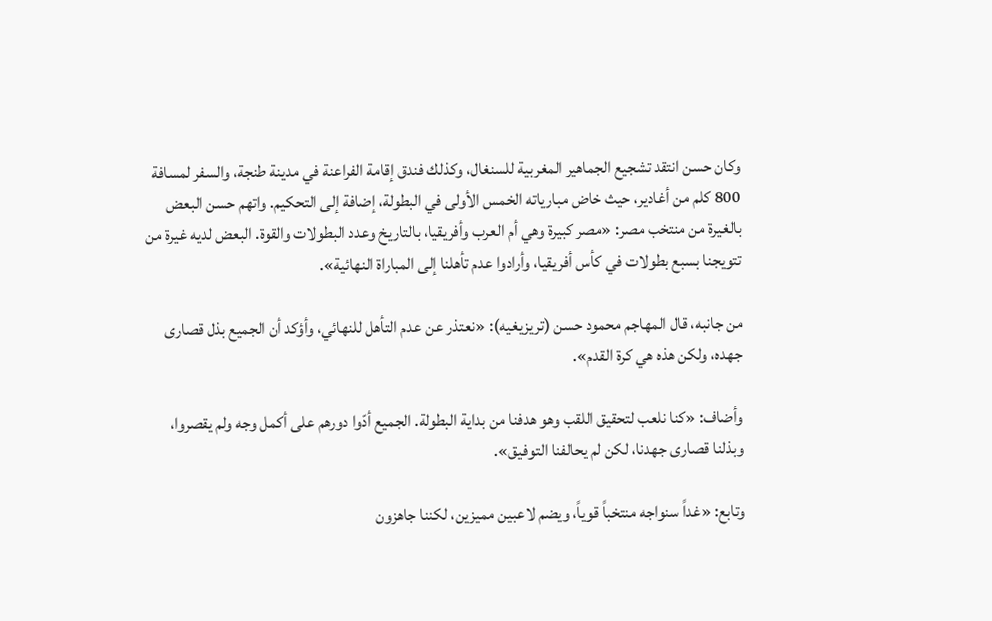وكان حسن انتقد تشجيع الجماهير المغربية للسنغال، وكذلك فندق إقامة الفراعنة في مدينة طنجة، والسفر لمسافة 800 كلم من أغادير، حيث خاض مبارياته الخمس الأولى في البطولة، إضافة إلى التحكيم. واتهم حسن البعض بالغيرة من منتخب مصر: «مصر كبيرة وهي أم العرب وأفريقيا، بالتاريخ وعدد البطولات والقوة. البعض لديه غيرة من تتويجنا بسبع بطولات في كأس أفريقيا، وأرادوا عدم تأهلنا إلى المباراة النهائية».

من جانبه، قال المهاجم محمود حسن (تريزيغيه): «نعتذر عن عدم التأهل للنهائي، وأؤكد أن الجميع بذل قصارى جهده، ولكن هذه هي كرة القدم».

وأضاف: «كنا نلعب لتحقيق اللقب وهو هدفنا من بداية البطولة. الجميع أدّوا دورهم على أكمل وجه ولم يقصروا، وبذلنا قصارى جهدنا، لكن لم يحالفنا التوفيق».

وتابع: «غداً سنواجه منتخباً قوياً، ويضم لاعبين مميزين، لكننا جاهزون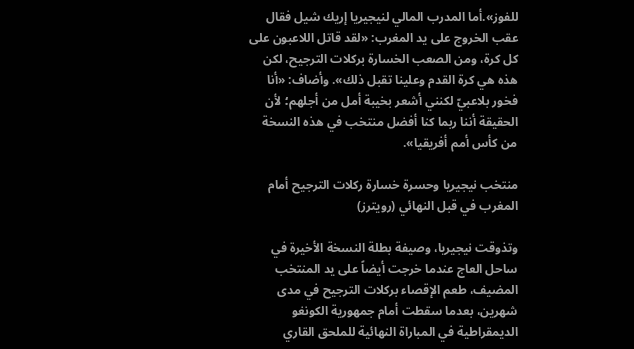للفوز».أما المدرب المالي لنيجيريا إريك شيل فقال عقب الخروج على يد المغرب: «لقد قاتل اللاعبون على كل كرة، ومن الصعب الخسارة بركلات الترجيح، لكن هذه هي كرة القدم وعلينا تقبل ذلك». وأضاف: «أنا فخور بلاعبيّ لكنني أشعر بخيبة أمل من أجلهم؛ لأن الحقيقة أننا ربما كنا أفضل منتخب في هذه النسخة من كأس أمم أفريقيا».

منتخب نيجيريا وحسرة خسارة ركلات الترجيح أمام المغرب في قبل النهائي (رويترز)

وتذوقت نيجيريا، وصيفة بطلة النسخة الأخيرة في ساحل العاج عندما خرجت أيضاً على يد المنتخب المضيف، طعم الإقصاء بركلات الترجيح في مدى شهرين، بعدما سقطت أمام جمهورية الكونغو الديمقراطية في المباراة النهائية للملحق القاري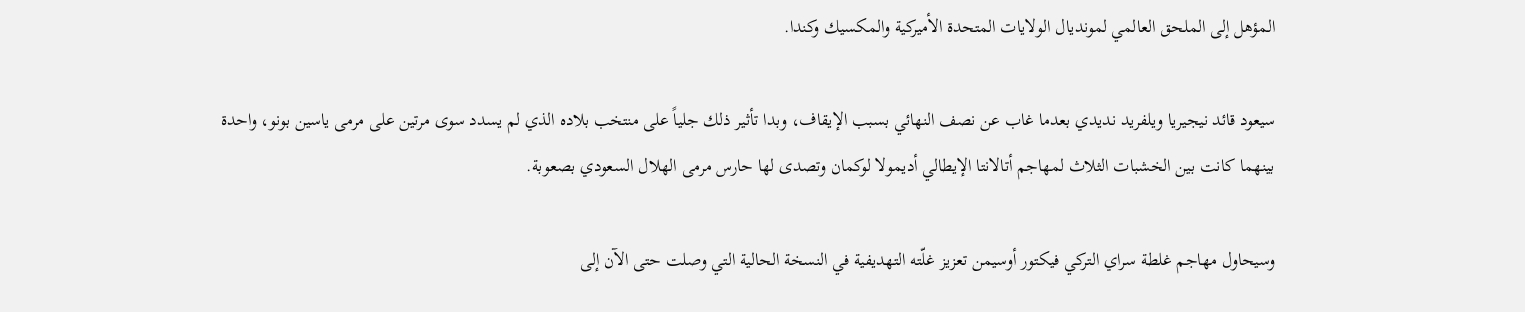المؤهل إلى الملحق العالمي لمونديال الولايات المتحدة الأميركية والمكسيك وكندا.

سيعود قائد نيجيريا ويلفريد نديدي بعدما غاب عن نصف النهائي بسبب الإيقاف، وبدا تأثير ذلك جلياً على منتخب بلاده الذي لم يسدد سوى مرتين على مرمى ياسين بونو، واحدة بينهما كانت بين الخشبات الثلاث لمهاجم أتالانتا الإيطالي أديمولا لوكمان وتصدى لها حارس مرمى الهلال السعودي بصعوبة.

وسيحاول مهاجم غلطة سراي التركي فيكتور أوسيمن تعزيز غلّته التهديفية في النسخة الحالية التي وصلت حتى الآن إلى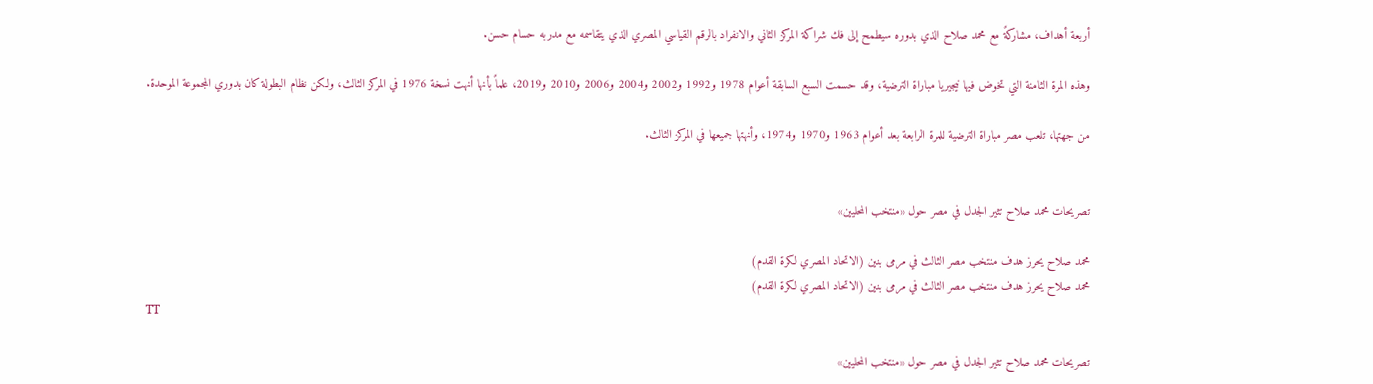أربعة أهداف، مشاركةً مع محمد صلاح الذي بدوره سيطمح إلى فك شراكة المركز الثاني والانفراد بالرقم القياسي المصري الذي يتقاسمه مع مدربه حسام حسن.

وهذه المرة الثامنة التي تخوض فيها نيجيريا مباراة الترضية، وقد حسمت السبع السابقة أعوام 1978 و1992 و2002 و2004 و2006 و2010 و2019، علماً بأنها أنهت نسخة 1976 في المركز الثالث، ولكن نظام البطولة كان بدوري المجموعة الموحدة.

من جهتها، تلعب مصر مباراة الترضية للمرة الرابعة بعد أعوام 1963 و1970 و1974، وأنهتها جميعها في المركز الثالث.


تصريحات محمد صلاح تثير الجدل في مصر حول «منتخب المحليين»

محمد صلاح يحرز هدف منتخب مصر الثالث في مرمى بنين (الاتحاد المصري لكرة القدم)
محمد صلاح يحرز هدف منتخب مصر الثالث في مرمى بنين (الاتحاد المصري لكرة القدم)
TT

تصريحات محمد صلاح تثير الجدل في مصر حول «منتخب المحليين»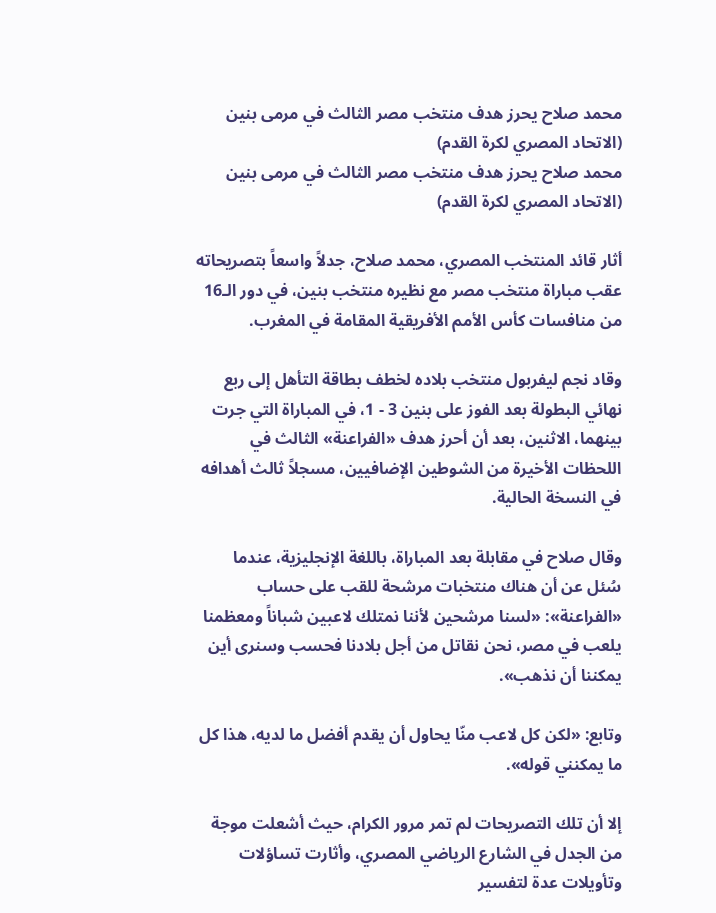محمد صلاح يحرز هدف منتخب مصر الثالث في مرمى بنين (الاتحاد المصري لكرة القدم)
محمد صلاح يحرز هدف منتخب مصر الثالث في مرمى بنين (الاتحاد المصري لكرة القدم)

أثار قائد المنتخب المصري، محمد صلاح، جدلاً واسعاً بتصريحاته عقب مباراة منتخب مصر مع نظيره منتخب بنين، في دور الـ16 من منافسات كأس الأمم الأفريقية المقامة في المغرب.

وقاد نجم ليفربول منتخب بلاده لخطف بطاقة التأهل إلى ربع نهائي البطولة بعد الفوز على بنين 3 - 1، في المباراة التي جرت بينهما، الاثنين، بعد أن أحرز هدف «الفراعنة» الثالث في اللحظات الأخيرة من الشوطين الإضافيين، مسجلاً ثالث أهدافه في النسخة الحالية.

وقال صلاح في مقابلة بعد المباراة، باللغة الإنجليزية، عندما سُئل عن أن هناك منتخبات مرشحة للقب على حساب «الفراعنة»: «لسنا مرشحين لأننا نمتلك لاعبين شباناً ومعظمنا يلعب في مصر، نحن نقاتل من أجل بلادنا فحسب وسنرى أين يمكننا أن نذهب».

وتابع: «لكن كل لاعب منّا يحاول أن يقدم أفضل ما لديه، هذا كل ما يمكنني قوله».

إلا أن تلك التصريحات لم تمر مرور الكرام، حيث أشعلت موجة من الجدل في الشارع الرياضي المصري، وأثارت تساؤلات وتأويلات عدة لتفسير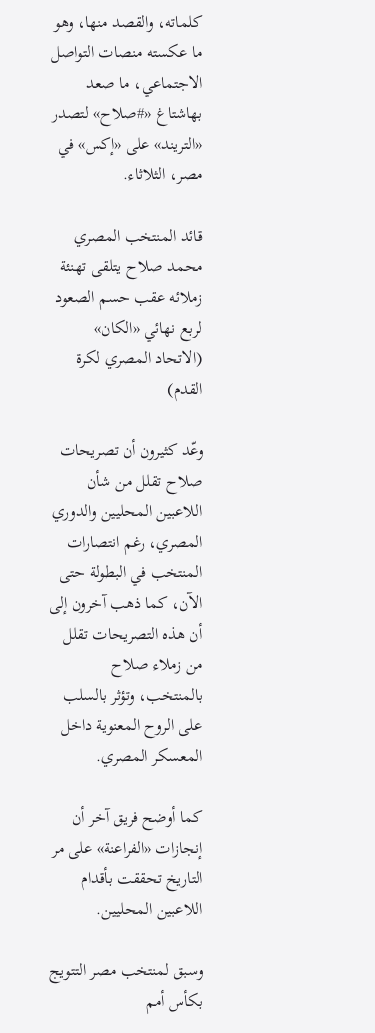كلماته، والقصد منها، وهو ما عكسته منصات التواصل الاجتماعي، ما صعد بهاشتاغ «#صلاح» لتصدر «التريند» على «إكس» في مصر، الثلاثاء.

قائد المنتخب المصري محمد صلاح يتلقى تهنئة زملائه عقب حسم الصعود لربع نهائي «الكان» (الاتحاد المصري لكرة القدم)

وعّد كثيرون أن تصريحات صلاح تقلل من شأن اللاعبين المحليين والدوري المصري، رغم انتصارات المنتخب في البطولة حتى الآن، كما ذهب آخرون إلى أن هذه التصريحات تقلل من زملاء صلاح بالمنتخب، وتؤثر بالسلب على الروح المعنوية داخل المعسكر المصري.

كما أوضح فريق آخر أن إنجازات «الفراعنة» على مر التاريخ تحققت بأقدام اللاعبين المحليين.

وسبق لمنتخب مصر التتويج بكأس أمم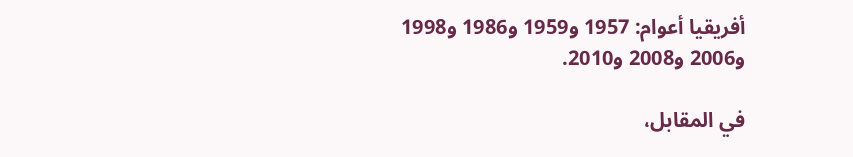أفريقيا أعوام: 1957 و1959 و1986 و1998 و2006 و2008 و2010.

في المقابل،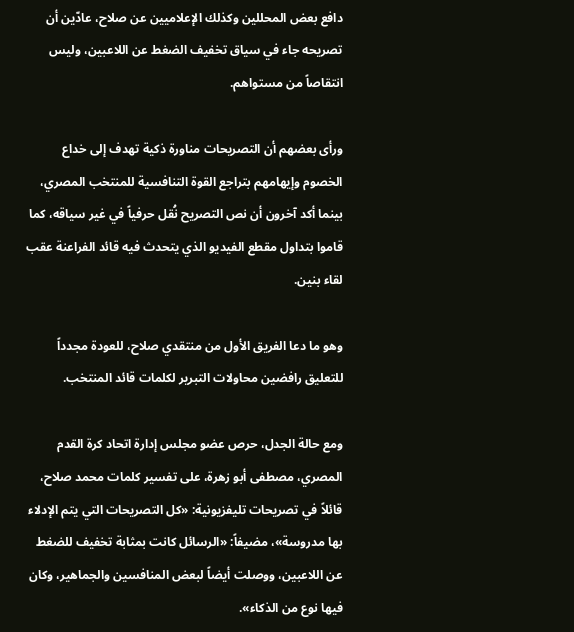دافع بعض المحللين وكذلك الإعلاميين عن صلاح، عادّين أن تصريحه جاء في سياق تخفيف الضغط عن اللاعبين، وليس انتقاصاً من مستواهم.

ورأى بعضهم أن التصريحات مناورة ذكية تهدف إلى خداع الخصوم وإيهامهم بتراجع القوة التنافسية للمنتخب المصري، بينما أكد آخرون أن نص التصريح نُقل حرفياً في غير سياقه، كما قاموا بتداول مقطع الفيديو الذي يتحدث فيه قائد الفراعنة عقب لقاء بنين.

وهو ما دعا الفريق الأول من منتقدي صلاح، للعودة مجدداً للتعليق رافضين محاولات التبرير لكلمات قائد المنتخب.

ومع حالة الجدل، حرص عضو مجلس إدارة اتحاد كرة القدم المصري، مصطفى أبو زهرة، على تفسير كلمات محمد صلاح، قائلاً في تصريحات تليفزيونية: «كل التصريحات التي يتم الإدلاء بها مدروسة»، مضيفاً: «الرسائل كانت بمثابة تخفيف للضغط عن اللاعبين، ووصلت أيضاً لبعض المنافسين والجماهير، وكان فيها نوع من الذكاء».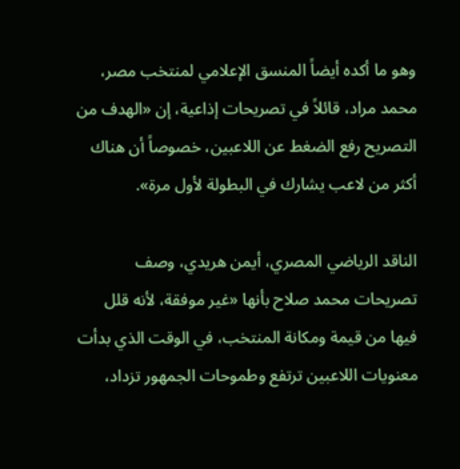وهو ما أكده أيضاً المنسق الإعلامي لمنتخب مصر، محمد مراد، قائلاً في تصريحات إذاعية، إن «الهدف من التصريح رفع الضغط عن اللاعبين، خصوصاً أن هناك أكثر من لاعب يشارك في البطولة لأول مرة».

الناقد الرياضي المصري، أيمن هريدي، وصف تصريحات محمد صلاح بأنها «غير موفقة، لأنه قلل فيها من قيمة ومكانة المنتخب، في الوقت الذي بدأت معنويات اللاعبين ترتفع وطموحات الجمهور تزداد،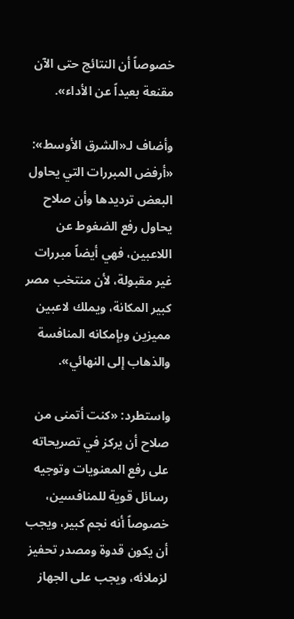خصوصاً أن النتائج حتى الآن مقنعة بعيداً عن الأداء».

وأضاف لـ«الشرق الأوسط»: «أرفض المبررات التي يحاول البعض ترديدها وأن صلاح يحاول رفع الضغوط عن اللاعبين، فهي أيضاً مبررات غير مقبولة، لأن منتخب مصر كبير المكانة، ويملك لاعبين مميزين وبإمكانه المنافسة والذهاب إلى النهائي».

واستطرد: «كنت أتمنى من صلاح أن يركز في تصريحاته على رفع المعنويات وتوجيه رسائل قوية للمنافسين، خصوصاً أنه نجم كبير، ويجب أن يكون قدوة ومصدر تحفيز لزملائه، ويجب على الجهاز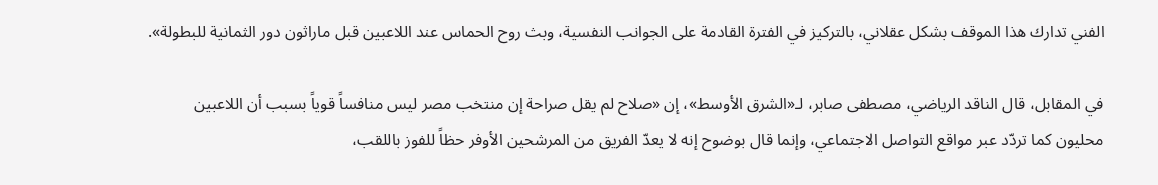الفني تدارك هذا الموقف بشكل عقلاني، بالتركيز في الفترة القادمة على الجوانب النفسية، وبث روح الحماس عند اللاعبين قبل ماراثون دور الثمانية للبطولة».

في المقابل، قال الناقد الرياضي، مصطفى صابر، لـ«الشرق الأوسط»، إن «صلاح لم يقل صراحة إن منتخب مصر ليس منافساً قوياً بسبب أن اللاعبين محليون كما تردّد عبر مواقع التواصل الاجتماعي، وإنما قال بوضوح إنه لا يعدّ الفريق من المرشحين الأوفر حظاً للفوز باللقب،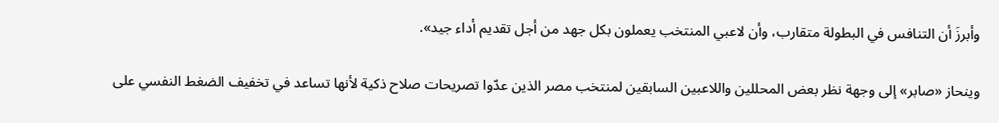وأبرزَ أن التنافس في البطولة متقارب، وأن لاعبي المنتخب يعملون بكل جهد من أجل تقديم أداء جيد».

وينحاز «صابر» إلى وجهة نظر بعض المحللين واللاعبين السابقين لمنتخب مصر الذين عدّوا تصريحات صلاح ذكية لأنها تساعد في تخفيف الضغط النفسي على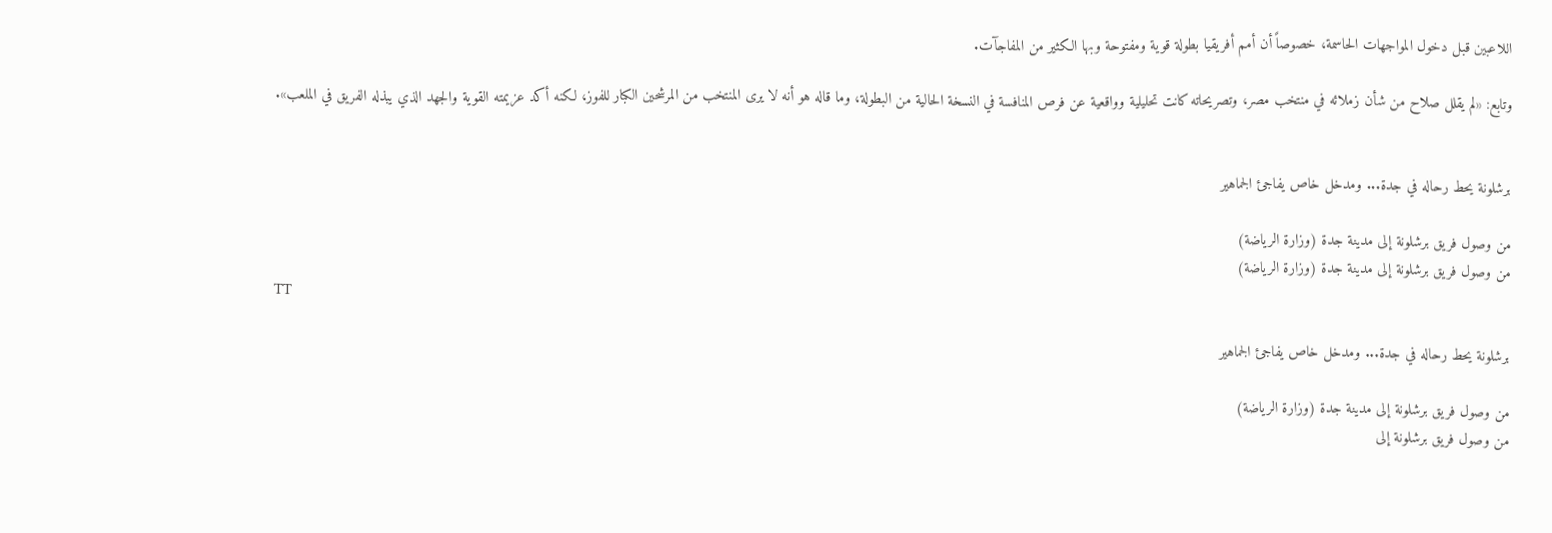اللاعبين قبل دخول المواجهات الحاسمة، خصوصاً أن أمم أفريقيا بطولة قوية ومفتوحة وبها الكثير من المفاجآت.

وتابع: «لم يقلل صلاح من شأن زملائه في منتخب مصر، وتصريحاته كانت تحليلية وواقعية عن فرص المنافسة في النسخة الحالية من البطولة، وما قاله هو أنه لا يرى المنتخب من المرشحين الكبار للفوز، لكنه أكد عزيمته القوية والجهد الذي يبذله الفريق في الملعب».


برشلونة يحط رحاله في جدة... ومدخل خاص يفاجئ الجماهير

من وصول فريق برشلونة إلى مدينة جدة (وزارة الرياضة)
من وصول فريق برشلونة إلى مدينة جدة (وزارة الرياضة)
TT

برشلونة يحط رحاله في جدة... ومدخل خاص يفاجئ الجماهير

من وصول فريق برشلونة إلى مدينة جدة (وزارة الرياضة)
من وصول فريق برشلونة إلى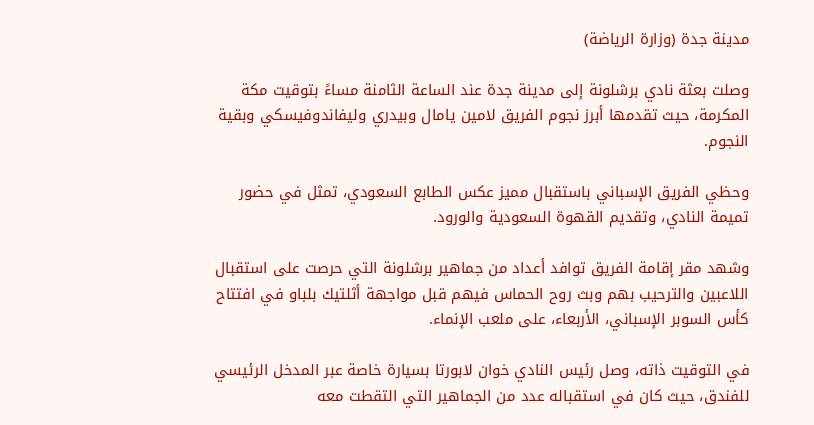مدينة جدة (وزارة الرياضة)

وصلت بعثة نادي برشلونة إلى مدينة جدة عند الساعة الثامنة مساءً بتوقيت مكة المكرمة، حيث تقدمها أبرز نجوم الفريق لامين يامال وبيدري وليفاندوفيسكي وبقية النجوم.

وحظي الفريق الإسباني باستقبال مميز عكس الطابع السعودي، تمثل في حضور تميمة النادي، وتقديم القهوة السعودية والورود.

وشهد مقر إقامة الفريق توافد أعداد من جماهير برشلونة التي حرصت على استقبال اللاعبين والترحيب بهم وبث روح الحماس فيهم قبل مواجهة أثلتيك بلباو في افتتاح كأس السوبر الإسباني، الأربعاء، على ملعب الإنماء.

في التوقيت ذاته، وصل رئيس النادي خوان لابورتا بسيارة خاصة عبر المدخل الرئيسي للفندق، حيث كان في استقباله عدد من الجماهير التي التقطت معه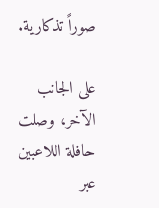صوراً تذكارية.

على الجانب الآخر، وصلت حافلة اللاعبين عبر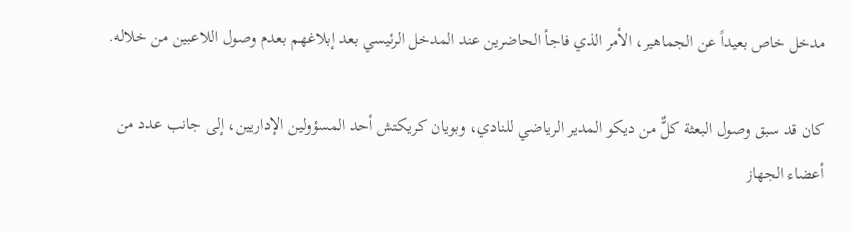مدخل خاص بعيداً عن الجماهير، الأمر الذي فاجأ الحاضرين عند المدخل الرئيسي بعد إبلاغهم بعدم وصول اللاعبين من خلاله.

كان قد سبق وصول البعثة كلٌّ من ديكو المدير الرياضي للنادي، وبويان كريكتش أحد المسؤولين الإداريين، إلى جانب عدد من أعضاء الجهاز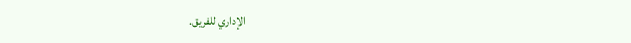الإداري للفريق.